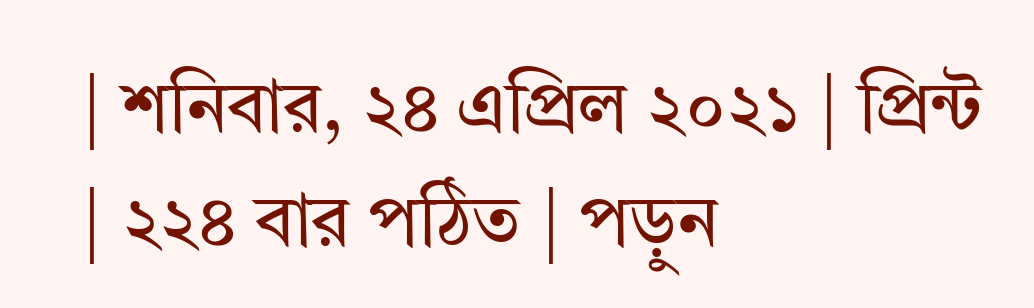| শনিবার, ২৪ এপ্রিল ২০২১ | প্রিন্ট | ২২৪ বার পঠিত | পড়ুন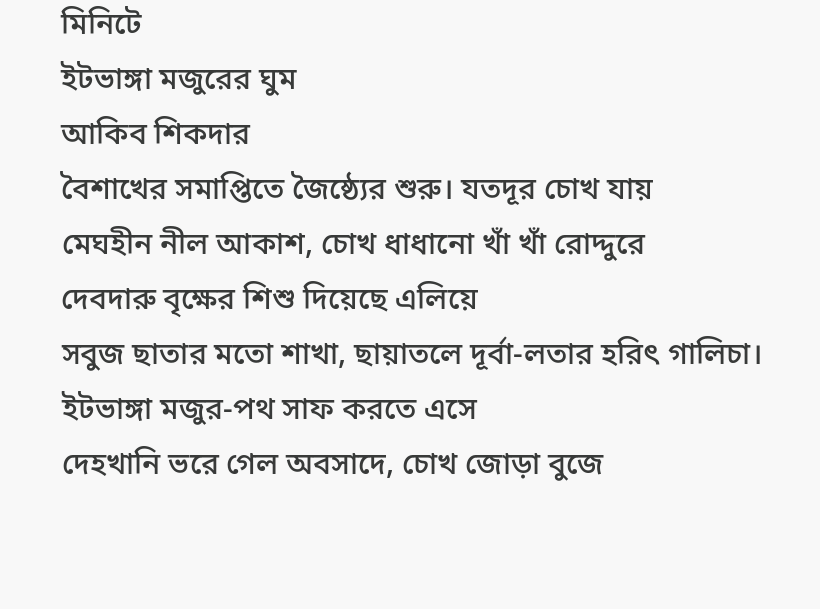মিনিটে
ইটভাঙ্গা মজুরের ঘুম
আকিব শিকদার
বৈশাখের সমাপ্তিতে জৈষ্ঠ্যের শুরু। যতদূর চোখ যায়
মেঘহীন নীল আকাশ, চোখ ধাধানো খাঁ খাঁ রোদ্দুরে
দেবদারু বৃক্ষের শিশু দিয়েছে এলিয়ে
সবুজ ছাতার মতো শাখা, ছায়াতলে দূর্বা-লতার হরিৎ গালিচা।
ইটভাঙ্গা মজুর-পথ সাফ করতে এসে
দেহখানি ভরে গেল অবসাদে, চোখ জোড়া বুজে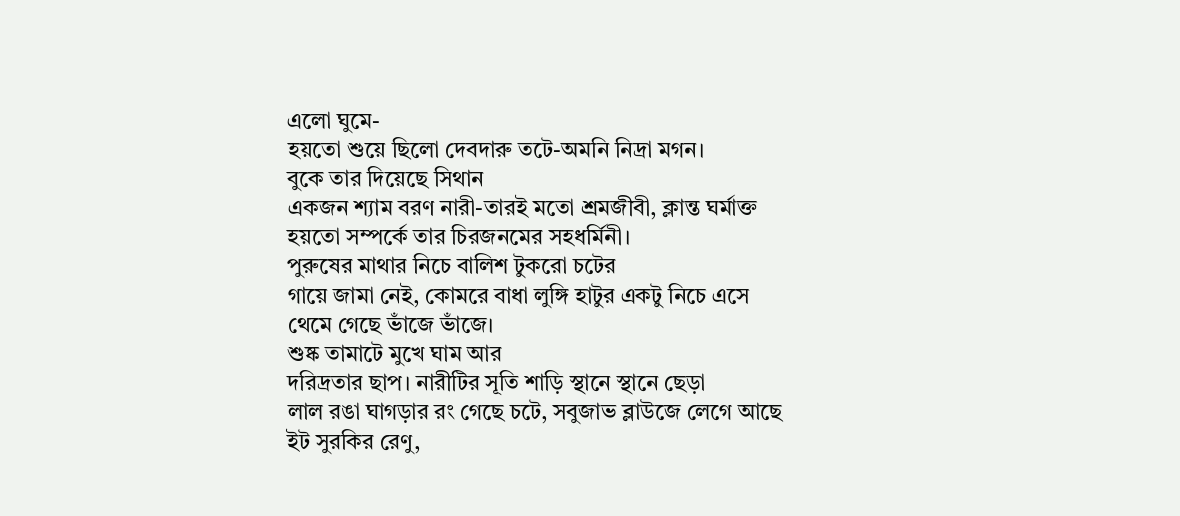এলো ঘুমে-
হয়তো শুয়ে ছিলো দেবদারু তটে-অমনি নিদ্রা মগন।
বুকে তার দিয়েছে সিথান
একজন শ্যাম বরণ নারী-তারই মতো শ্রমজীবী, ক্লান্ত ঘর্মাক্ত
হয়তো সম্পর্কে তার চিরজনমের সহধর্মিনী।
পুরুষের মাথার নিচে বালিশ টুকরো চটের
গায়ে জামা নেই, কোমরে বাধা লুঙ্গি হাটুর একটু নিচে এসে
থেমে গেছে ভাঁজে ভাঁজে।
শুষ্ক তামাটে মুখে ঘাম আর
দরিদ্রতার ছাপ। নারীটির সূতি শাড়ি স্থানে স্থানে ছেড়া
লাল রঙা ঘাগড়ার রং গেছে চটে, সবুজাভ ব্লাউজে লেগে আছে
ইট সুরকির রেণু,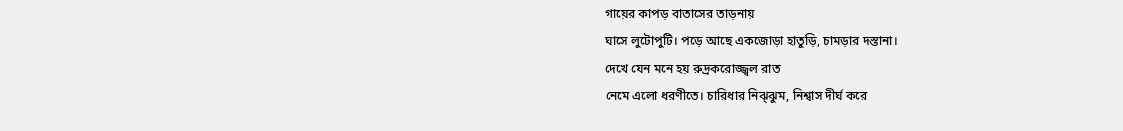গায়ের কাপড় বাতাসের তাড়নায়
ঘাসে লুটোপুটি। পড়ে আছে একজোড়া হাতুড়ি, চামড়ার দস্তানা।
দেখে যেন মনে হয় রুদ্রকরোজ্জ্বল রাত
নেমে এলো ধরণীতে। চারিধার নিঝ্ঝুম, নিশ্বাস দীর্ঘ করে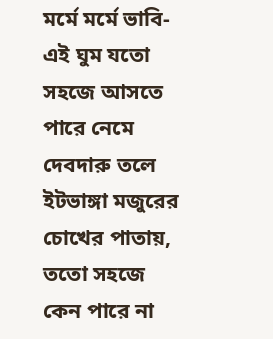মর্মে মর্মে ভাবি-এই ঘুম যতো সহজে আসতে পারে নেমে
দেবদারু তলে ইটভাঙ্গা মজুরের চোখের পাতায়, ততো সহজে
কেন পারে না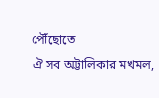পৌঁছোতে
ঐ সব অট্টালিকার মখমল,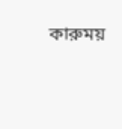কারুময়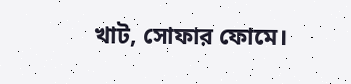খাট, সোফার ফোমে।